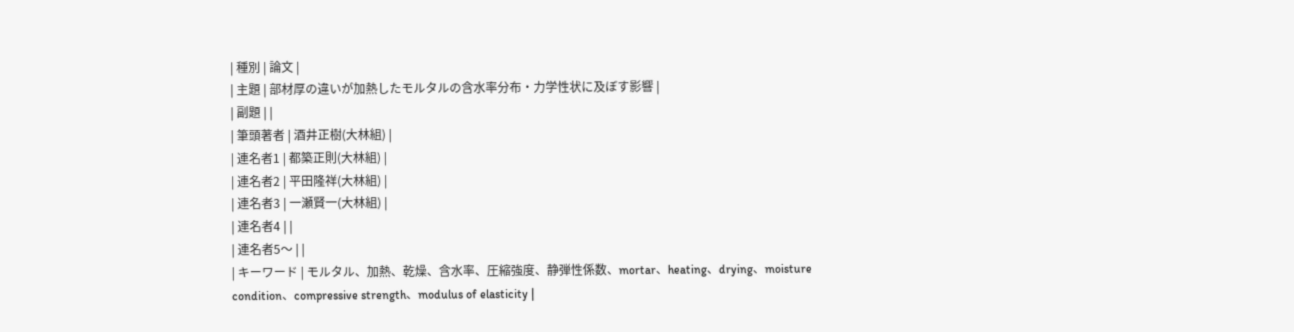| 種別 | 論文 |
| 主題 | 部材厚の違いが加熱したモルタルの含水率分布・力学性状に及ぼす影響 |
| 副題 | |
| 筆頭著者 | 酒井正樹(大林組) |
| 連名者1 | 都築正則(大林組) |
| 連名者2 | 平田隆祥(大林組) |
| 連名者3 | 一瀬賢一(大林組) |
| 連名者4 | |
| 連名者5〜 | |
| キーワード | モルタル、加熱、乾燥、含水率、圧縮強度、静弾性係数、mortar、heating、drying、moisture condition、compressive strength、modulus of elasticity |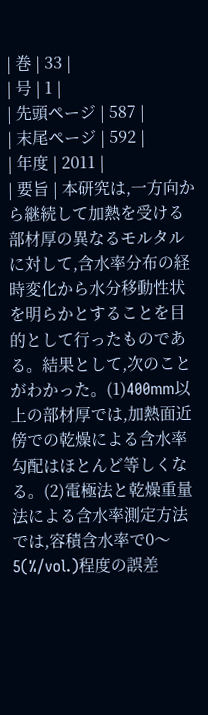| 巻 | 33 |
| 号 | 1 |
| 先頭ページ | 587 |
| 末尾ページ | 592 |
| 年度 | 2011 |
| 要旨 | 本研究は,一方向から継続して加熱を受ける部材厚の異なるモルタルに対して,含水率分布の経時変化から水分移動性状を明らかとすることを目的として行ったものである。結果として,次のことがわかった。(1)400mm以上の部材厚では,加熱面近傍での乾燥による含水率勾配はほとんど等しくなる。(2)電極法と乾燥重量法による含水率測定方法では,容積含水率で0〜5(%/vol.)程度の誤差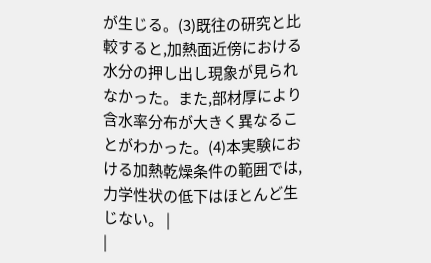が生じる。(3)既往の研究と比較すると,加熱面近傍における水分の押し出し現象が見られなかった。また,部材厚により含水率分布が大きく異なることがわかった。(4)本実験における加熱乾燥条件の範囲では,力学性状の低下はほとんど生じない。 |
|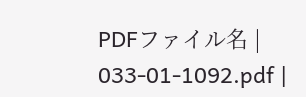PDFファイル名 | 033-01-1092.pdf |